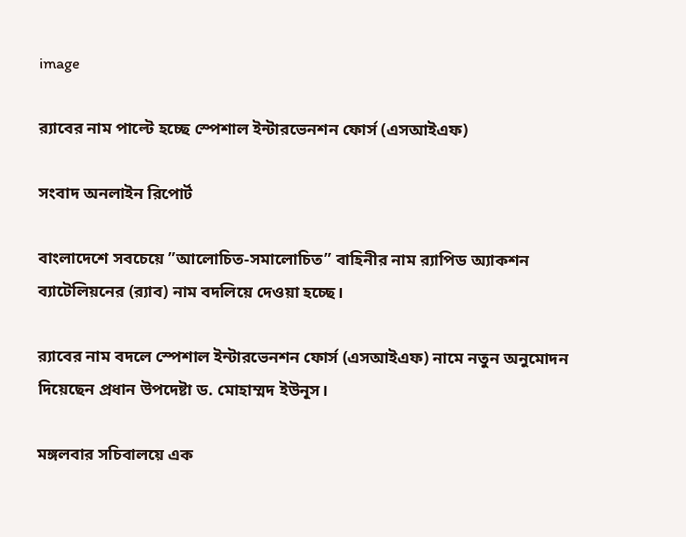image

র‍্যাবের নাম পাল্টে হচ্ছে স্পেশাল ইন্টারভেনশন ফোর্স (এসআইএফ)

সংবাদ অনলাইন রিপোর্ট

বাংলাদেশে সবচেয়ে ”আলোচিত-সমালোচিত” বাহিনীর নাম র‍্যাপিড অ‍্যাকশন ব‍্যাটেলিয়নের (র‍্যাব) নাম বদলিয়ে দেওয়া হচ্ছে।

র‍্যাবের নাম বদলে স্পেশাল ইন্টারভেনশন ফোর্স (এসআইএফ) নামে নতুন অনুমোদন দিয়েছেন প্রধান উপদেষ্টা ড. মোহাম্মদ ইউনূস।

মঙ্গলবার সচিবালয়ে এক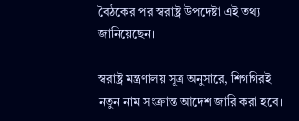বৈঠকের পর স্বরাষ্ট্র উপদেষ্টা এই তথ্য জানিয়েছেন।

স্বরাষ্ট্র মন্ত্রণালয় সূত্র অনুসারে, শিগগিরই নতুন নাম সংক্রান্ত আদেশ জারি করা হবে।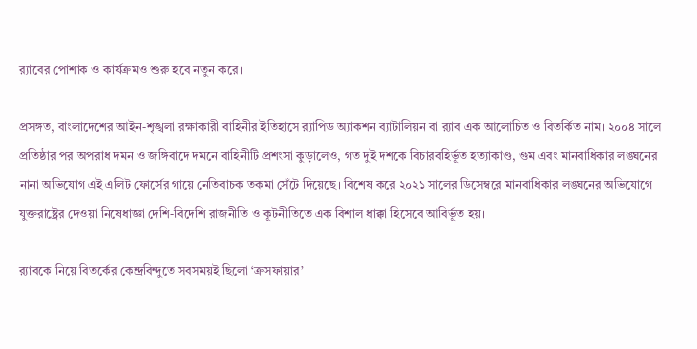র‍্যাবের পোশাক ও কার্যক্রমও শুরু হবে নতুন করে।

প্রসঙ্গত, বাংলাদেশের আইন-শৃঙ্খলা রক্ষাকারী বাহিনীর ইতিহাসে র‍্যাপিড অ্যাকশন ব্যাটালিয়ন বা র‍্যাব এক আলোচিত ও বিতর্কিত নাম। ২০০৪ সালে প্রতিষ্ঠার পর অপরাধ দমন ও জঙ্গিবাদে দমনে বাহিনীটি প্রশংসা কুড়ালেও, গত দুই দশকে বিচারবহির্ভূত হত্যাকাণ্ড, গুম এবং মানবাধিকার লঙ্ঘনের নানা অভিযোগ এই এলিট ফোর্সের গায়ে নেতিবাচক তকমা সেঁটে দিয়েছে। বিশেষ করে ২০২১ সালের ডিসেম্বরে মানবাধিকার লঙ্ঘনের অভিযোগে যুক্তরাষ্ট্রের দেওয়া নিষেধাজ্ঞা দেশি-বিদেশি রাজনীতি ও কূটনীতিতে এক বিশাল ধাক্কা হিসেবে আবির্ভূত হয়।

র‍্যাবকে নিয়ে বিতর্কের কেন্দ্রবিন্দুতে সবসময়ই ছিলো ‘ক্রসফায়ার’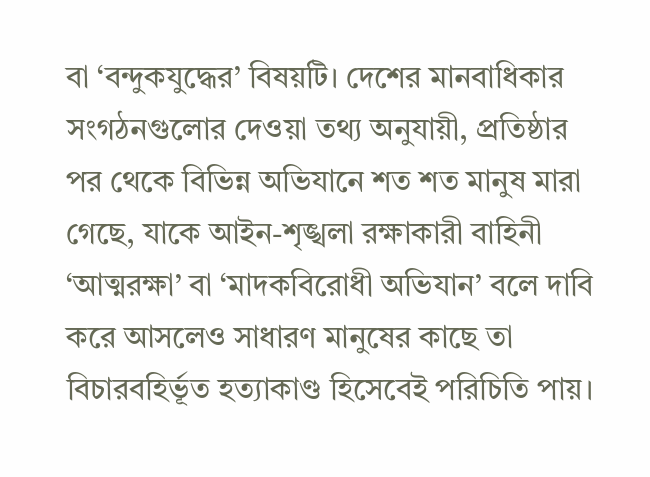বা ‘বন্দুকযুদ্ধের’ বিষয়টি। দেশের মানবাধিকার সংগঠনগুলোর দেওয়া তথ্য অনুযায়ী, প্রতিষ্ঠার পর থেকে বিভিন্ন অভিযানে শত শত মানুষ মারা গেছে, যাকে আইন-শৃঙ্খলা রক্ষাকারী বাহিনী ‘আত্মরক্ষা’ বা ‘মাদকবিরোধী অভিযান’ বলে দাবি করে আসলেও সাধারণ মানুষের কাছে তা বিচারবহির্ভূত হত্যাকাণ্ড হিসেবেই পরিচিতি পায়।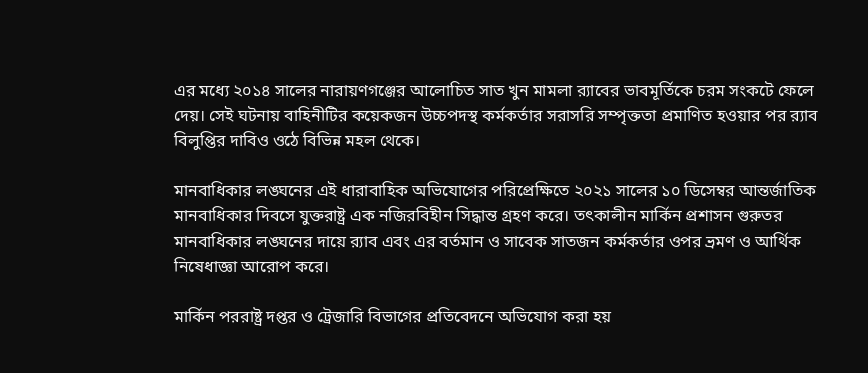এর মধ্যে ২০১৪ সালের নারায়ণগঞ্জের আলোচিত সাত খুন মামলা র‍্যাবের ভাবমূর্তিকে চরম সংকটে ফেলে দেয়। সেই ঘটনায় বাহিনীটির কয়েকজন উচ্চপদস্থ কর্মকর্তার সরাসরি সম্পৃক্ততা প্রমাণিত হওয়ার পর র‍্যাব বিলুপ্তির দাবিও ওঠে বিভিন্ন মহল থেকে।

মানবাধিকার লঙ্ঘনের এই ধারাবাহিক অভিযোগের পরিপ্রেক্ষিতে ২০২১ সালের ১০ ডিসেম্বর আন্তর্জাতিক মানবাধিকার দিবসে যুক্তরাষ্ট্র এক নজিরবিহীন সিদ্ধান্ত গ্রহণ করে। তৎকালীন মার্কিন প্রশাসন গুরুতর মানবাধিকার লঙ্ঘনের দায়ে র‍্যাব এবং এর বর্তমান ও সাবেক সাতজন কর্মকর্তার ওপর ভ্রমণ ও আর্থিক নিষেধাজ্ঞা আরোপ করে।

মার্কিন পররাষ্ট্র দপ্তর ও ট্রেজারি বিভাগের প্রতিবেদনে অভিযোগ করা হয়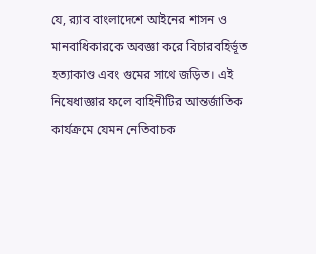যে, র‍্যাব বাংলাদেশে আইনের শাসন ও মানবাধিকারকে অবজ্ঞা করে বিচারবহির্ভূত হত্যাকাণ্ড এবং গুমের সাথে জড়িত। এই নিষেধাজ্ঞার ফলে বাহিনীটির আন্তর্জাতিক কার্যক্রমে যেমন নেতিবাচক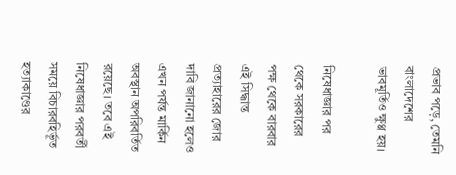প্রভাব পড়ে, তেমনি বাংলাদেশের ভাবমূর্তিও ক্ষুণ্ণ হয়।

নিষেধাজ্ঞার পর থেকে সরকারের পক্ষ থেকে বারবার এই সিদ্ধান্ত প্রত্যাহারের জোর দাবি জানানো হলেও এখন পর্যন্ত মার্কিন অবস্থান অপরিবর্তিত রয়েছে। তবে এই নিষেধাজ্ঞার পরবর্তী সময়ে বিচারবহির্ভূত হত্যাকাণ্ডের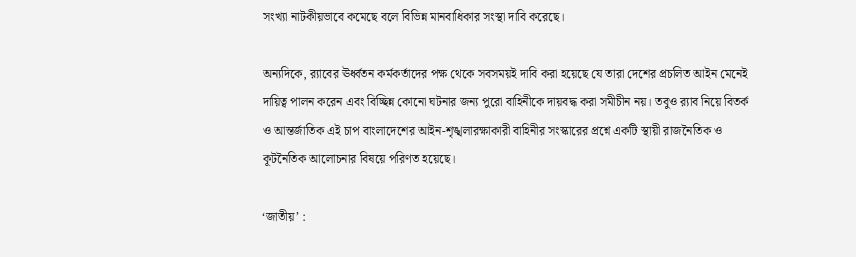সংখ্যা নাটকীয়ভাবে কমেছে বলে বিভিন্ন মানবাধিকার সংস্থা দাবি করেছে।

অন্যদিকে, র‍্যাবের ঊর্ধ্বতন কর্মকর্তাদের পক্ষ থেকে সবসময়ই দাবি করা হয়েছে যে তারা দেশের প্রচলিত আইন মেনেই দায়িত্ব পালন করেন এবং বিচ্ছিন্ন কোনো ঘটনার জন্য পুরো বাহিনীকে দায়বদ্ধ করা সমীচীন নয়। তবুও র‍্যাব নিয়ে বিতর্ক ও আন্তর্জাতিক এই চাপ বাংলাদেশের আইন-শৃঙ্খলারক্ষাকারী বাহিনীর সংস্কারের প্রশ্নে একটি স্থায়ী রাজনৈতিক ও কূটনৈতিক আলোচনার বিষয়ে পরিণত হয়েছে।

‘জাতীয়’ :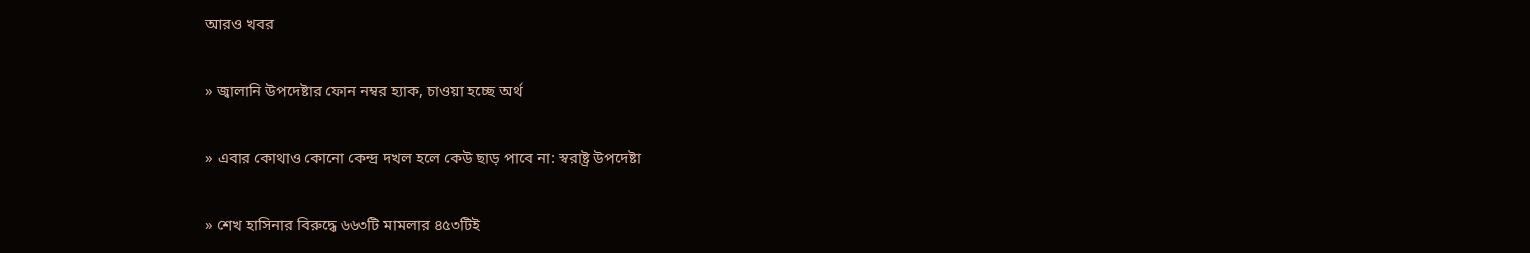আরও খবর

» জ্বালানি উপদেষ্টার ফোন নম্বর হ্যাক, চাওয়া হচ্ছে অর্থ

» এবার কোথাও কোনো কেন্দ্র দখল হলে কেউ ছাড় পাবে না: স্বরাষ্ট্র উপদেষ্টা

» শেখ হাসিনার বিরুদ্ধে ৬৬৩টি মামলার ৪৫৩টিই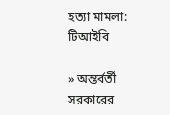হত্যা মামলা: টিআইবি

» অন্তর্বর্তী সরকারের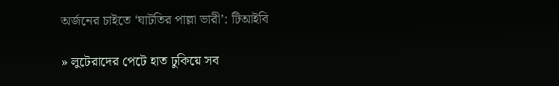অর্জনের চাইতে ‘ঘাটতির পাল্লা ভারী’: টিআইবি

» লুটেরাদের পেটে হাত ঢুকিয়ে সব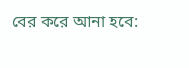বের করে আনা হবে: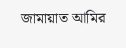জামায়াত আমির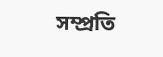সম্প্রতি